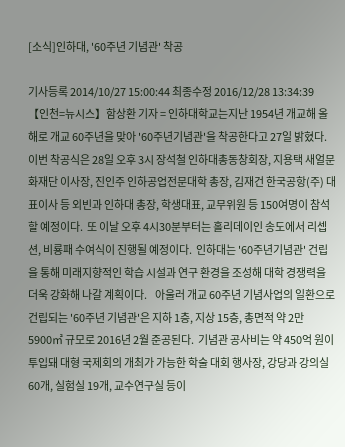[소식]인하대, '60주년 기념관' 착공

기사등록 2014/10/27 15:00:44 최종수정 2016/12/28 13:34:39
【인천=뉴시스】함상환 기자 = 인하대학교는지난 1954년 개교해 올해로 개교 60주년을 맞아 '60주년기념관'을 착공한다고 27일 밝혔다.    이번 착공식은 28일 오후 3시 장석철 인하대총동창회장, 지용택 새얼문화재단 이사장, 진인주 인하공업전문대학 총장, 김재건 한국공항(주) 대표이사 등 외빈과 인하대 총장, 학생대표, 교무위원 등 150여명이 참석할 예정이다.  또 이날 오후 4시30분부터는 홀리데이인 송도에서 리셉션, 비룡패 수여식이 진행될 예정이다.  인하대는 '60주년기념관' 건립을 통해 미래지향적인 학습 시설과 연구 환경을 조성해 대학 경쟁력을 더욱 강화해 나갈 계획이다.    아울러 개교 60주년 기념사업의 일환으로 건립되는 '60주년 기념관'은 지하 1층, 지상 15층, 총면적 약 2만5900㎡ 규모로 2016년 2월 준공된다.  기념관 공사비는 약 450억 원이 투입돼 대형 국제회의 개최가 가능한 학술 대회 행사장, 강당과 강의실 60개, 실험실 19개, 교수연구실 등이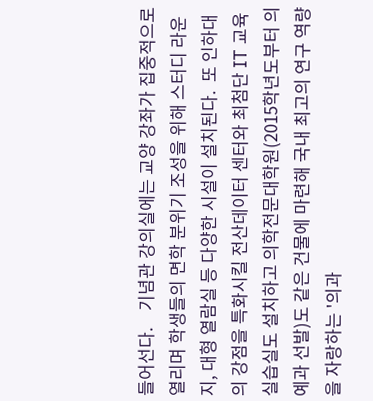들어선다.    기념관 강의실에는 교양 강좌가 집중적으로 열리며 학생들의 면학 분위기 조성을 위해 스터디 라운지, 대형 열람실 등 다양한 시설이 설치된다.  또 인하대의 강점을 특화시킬 전산데이터 센터와 최첨단 IT 교육 실습실도 설치하고 의학전문대학원(2015학년도부터 의예과 선발)도 같은 건물에 마련해 국내 최고의 연구 역량을 자랑하는 '의과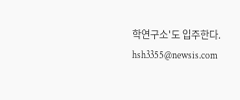학연구소'도 입주한다.  hsh3355@newsis.com